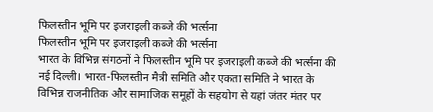फिलस्तीन भूमि पर इजराइली कब्जे की भर्त्सना
फिलस्तीन भूमि पर इजराइली कब्जे की भर्त्सना
भारत के विभिन्न संगठनों ने फिलस्तीन भूमि पर इजराइली कब्जे की भर्त्सना की
नई दिल्ली। भारत-फिलस्तीन मैत्री समिति और एकता समिति ने भारत के विभिन्न राजनीतिक और सामाजिक समूहों के सहयोग से यहां जंतर मंतर पर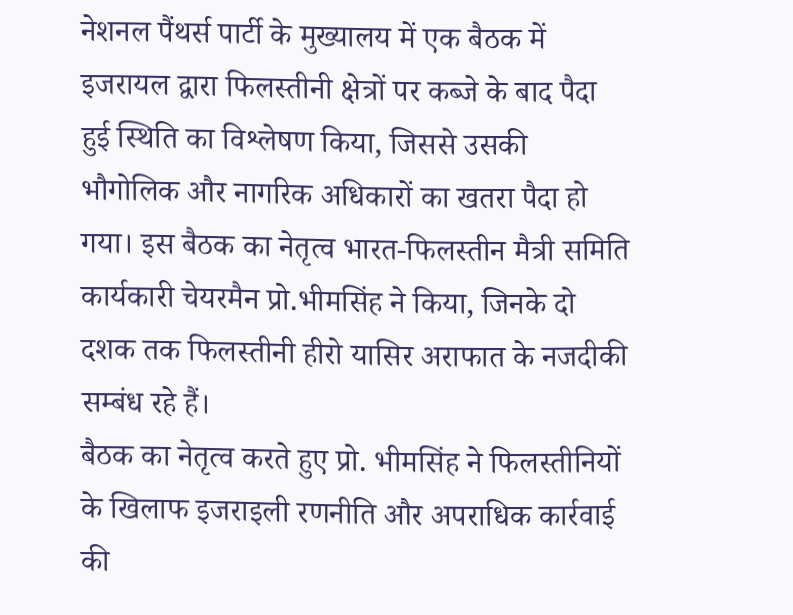नेशनल पैंथर्स पार्टी के मुख्यालय में एक बैठक में इजरायल द्वारा फिलस्तीनी क्षेत्रों पर कब्जे के बाद पैदा हुई स्थिति का विश्लेषण किया, जिससे उसकी भौगोलिक और नागरिक अधिकारों का खतरा पैदा हो गया। इस बैठक का नेतृत्व भारत-फिलस्तीन मैत्री समिति कार्यकारी चेयरमैन प्रो.भीमसिंह ने किया, जिनके दो दशक तक फिलस्तीनी हीरो यासिर अराफात के नजदीकी सम्बंध रहे हैं।
बैठक का नेतृत्व करते हुए प्रो. भीमसिंह ने फिलस्तीनियों के खिलाफ इजराइली रणनीति और अपराधिक कार्रवाई की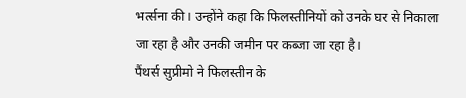भर्त्सना की। उन्होंने कहा कि फिलस्तीनियों को उनके घर से निकाला जा रहा है और उनकी जमीन पर कब्जा जा रहा है।
पैंथर्स सुप्रीमो ने फिलस्तीन के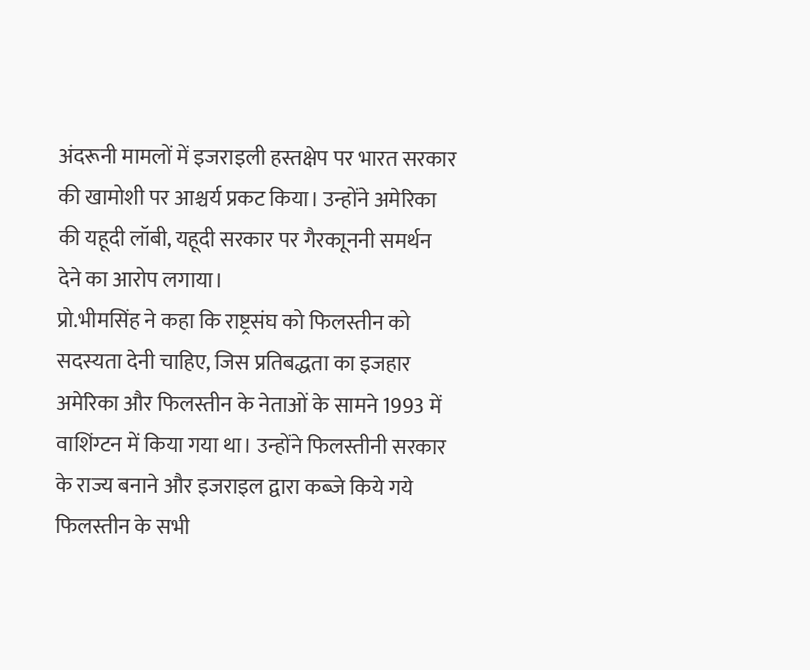अंदरूनी मामलों में इजराइली हस्तक्षेप पर भारत सरकार की खामोशी पर आश्चर्य प्रकट किया। उन्होंने अमेरिका की यहूदी लॉबी, यहूदी सरकार पर गैरकाूननी समर्थन देने का आरोप लगाया।
प्रो.भीमसिंह ने कहा कि राष्ट्रसंघ को फिलस्तीन को सदस्यता देनी चाहिए, जिस प्रतिबद्धता का इजहार अमेरिका और फिलस्तीन के नेताओं के सामने 1993 में वाशिंग्टन में किया गया था। उन्होंने फिलस्तीनी सरकार के राज्य बनाने और इजराइल द्वारा कब्जे किये गये फिलस्तीन के सभी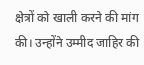क्षेत्रों को खाली करने की मांग की। उन्होंने उम्मीद जाहिर की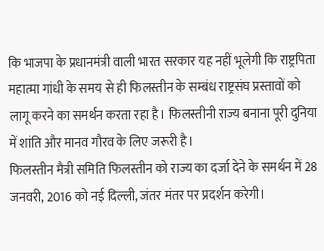कि भाजपा के प्रधानमंत्री वाली भारत सरकार यह नहीं भूलेगी कि राष्ट्रपिता महात्मा गांधी के समय से ही फिलस्तीन के सम्बंध राष्ट्रसंघ प्रस्तावों को लागू करने का समर्थन करता रहा है। फिलस्तीनी राज्य बनाना पूरी दुनिया में शांति और मानव गौरव के लिए जरूरी है।
फिलस्तीन मैत्री समिति फिलस्तीन को राज्य का दर्जा देने के समर्थन में 28 जनवरी, 2016 को नई दिल्ली, जंतर मंतर पर प्रदर्शन करेगी।